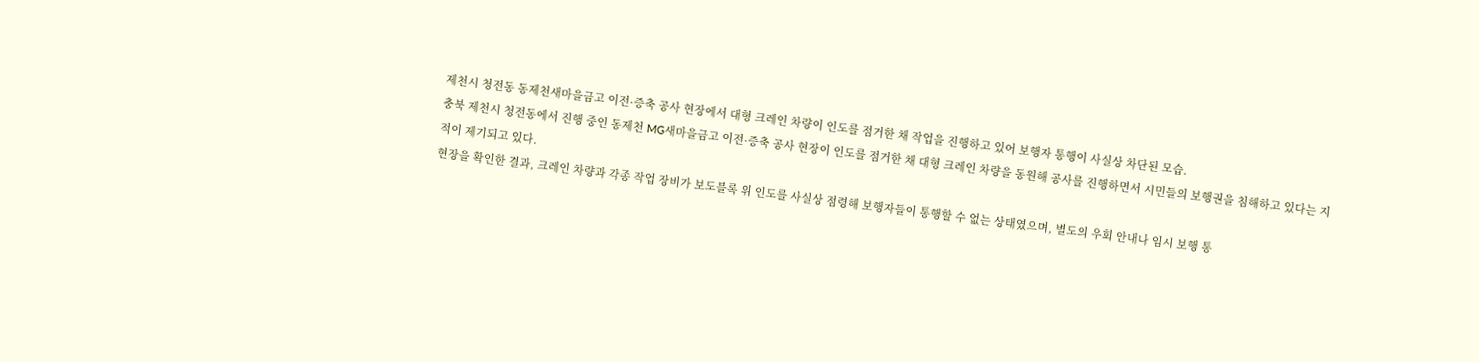제천시 청전동 동제천새마을금고 이전·증축 공사 현장에서 대형 크레인 차량이 인도를 점거한 채 작업을 진행하고 있어 보행자 통행이 사실상 차단된 모습.
충북 제천시 청전동에서 진행 중인 동제천 MG새마을금고 이전·증축 공사 현장이 인도를 점거한 채 대형 크레인 차량을 동원해 공사를 진행하면서 시민들의 보행권을 침해하고 있다는 지적이 제기되고 있다.
현장을 확인한 결과, 크레인 차량과 각종 작업 장비가 보도블록 위 인도를 사실상 점령해 보행자들이 통행할 수 없는 상태였으며, 별도의 우회 안내나 임시 보행 통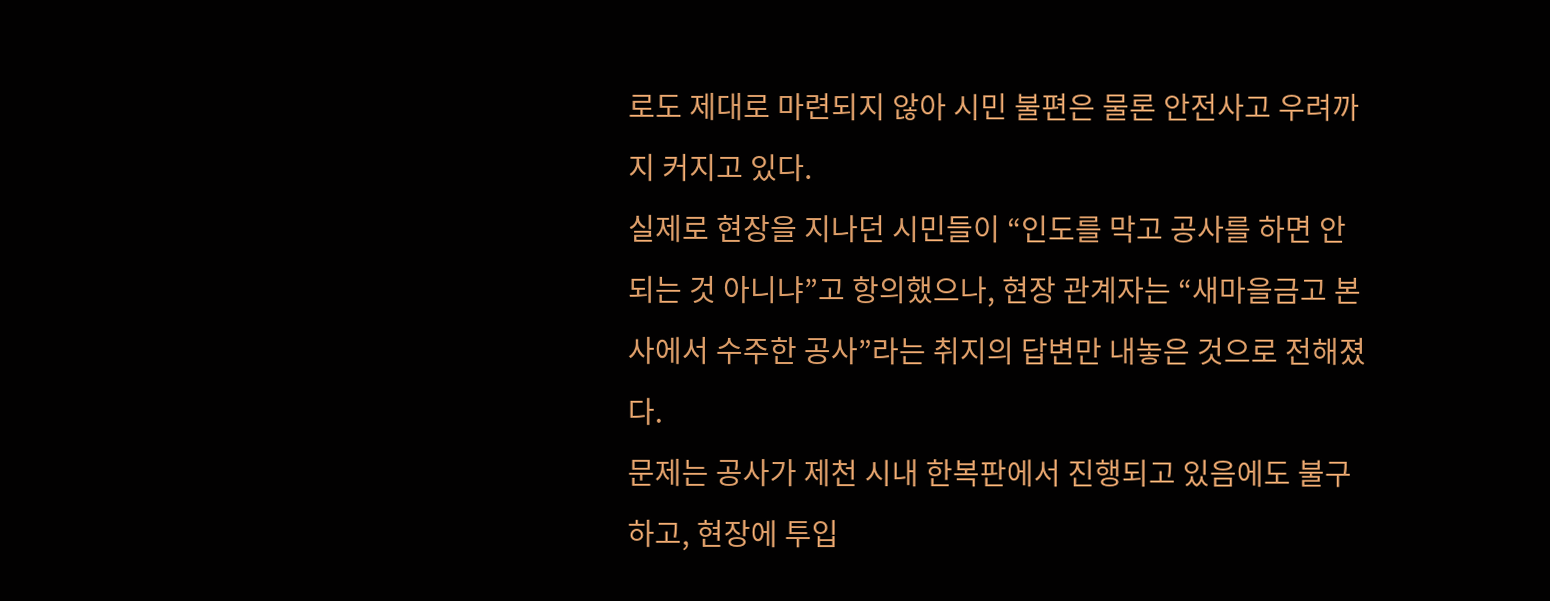로도 제대로 마련되지 않아 시민 불편은 물론 안전사고 우려까지 커지고 있다.
실제로 현장을 지나던 시민들이 “인도를 막고 공사를 하면 안 되는 것 아니냐”고 항의했으나, 현장 관계자는 “새마을금고 본사에서 수주한 공사”라는 취지의 답변만 내놓은 것으로 전해졌다.
문제는 공사가 제천 시내 한복판에서 진행되고 있음에도 불구하고, 현장에 투입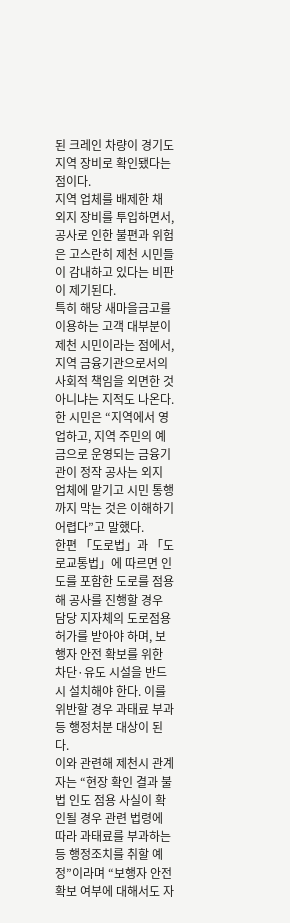된 크레인 차량이 경기도 지역 장비로 확인됐다는 점이다.
지역 업체를 배제한 채 외지 장비를 투입하면서, 공사로 인한 불편과 위험은 고스란히 제천 시민들이 감내하고 있다는 비판이 제기된다.
특히 해당 새마을금고를 이용하는 고객 대부분이 제천 시민이라는 점에서, 지역 금융기관으로서의 사회적 책임을 외면한 것 아니냐는 지적도 나온다.
한 시민은 “지역에서 영업하고, 지역 주민의 예금으로 운영되는 금융기관이 정작 공사는 외지 업체에 맡기고 시민 통행까지 막는 것은 이해하기 어렵다”고 말했다.
한편 「도로법」과 「도로교통법」에 따르면 인도를 포함한 도로를 점용해 공사를 진행할 경우 담당 지자체의 도로점용 허가를 받아야 하며, 보행자 안전 확보를 위한 차단·유도 시설을 반드시 설치해야 한다. 이를 위반할 경우 과태료 부과 등 행정처분 대상이 된다.
이와 관련해 제천시 관계자는 “현장 확인 결과 불법 인도 점용 사실이 확인될 경우 관련 법령에 따라 과태료를 부과하는 등 행정조치를 취할 예정”이라며 “보행자 안전 확보 여부에 대해서도 자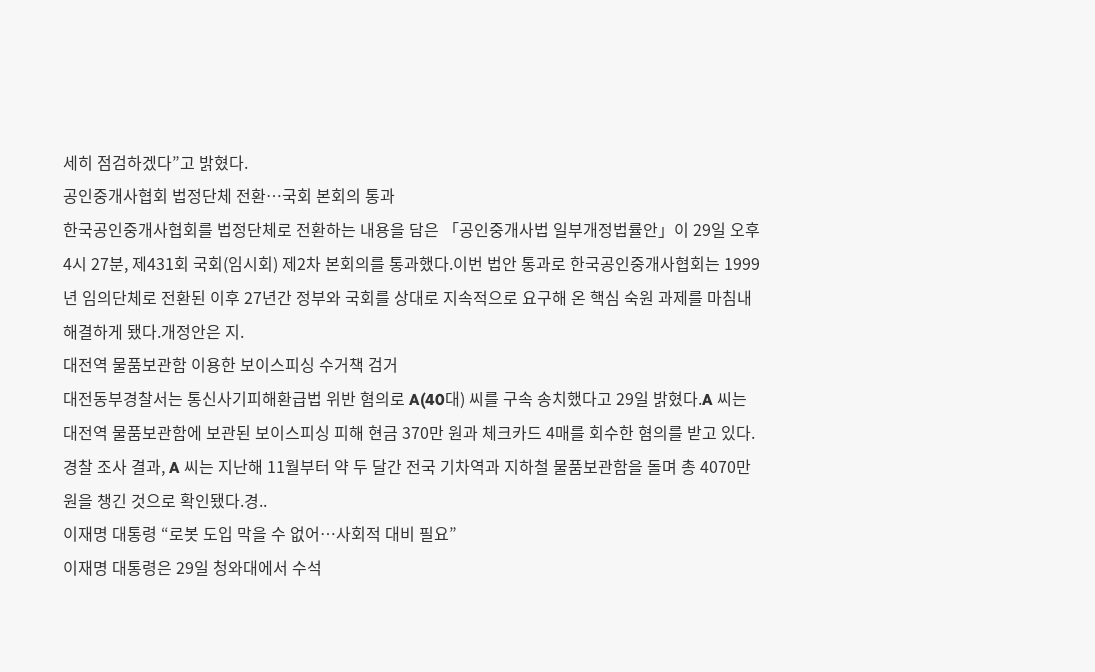세히 점검하겠다”고 밝혔다.
공인중개사협회 법정단체 전환…국회 본회의 통과
한국공인중개사협회를 법정단체로 전환하는 내용을 담은 「공인중개사법 일부개정법률안」이 29일 오후 4시 27분, 제431회 국회(임시회) 제2차 본회의를 통과했다.이번 법안 통과로 한국공인중개사협회는 1999년 임의단체로 전환된 이후 27년간 정부와 국회를 상대로 지속적으로 요구해 온 핵심 숙원 과제를 마침내 해결하게 됐다.개정안은 지.
대전역 물품보관함 이용한 보이스피싱 수거책 검거
대전동부경찰서는 통신사기피해환급법 위반 혐의로 A(40대) 씨를 구속 송치했다고 29일 밝혔다.A 씨는 대전역 물품보관함에 보관된 보이스피싱 피해 현금 370만 원과 체크카드 4매를 회수한 혐의를 받고 있다.경찰 조사 결과, A 씨는 지난해 11월부터 약 두 달간 전국 기차역과 지하철 물품보관함을 돌며 총 4070만 원을 챙긴 것으로 확인됐다.경..
이재명 대통령 “로봇 도입 막을 수 없어…사회적 대비 필요”
이재명 대통령은 29일 청와대에서 수석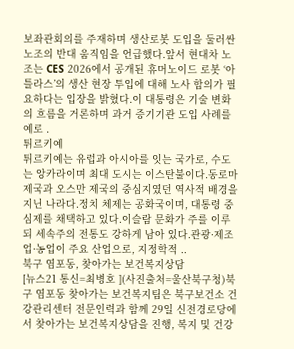보좌관회의를 주재하며 생산로봇 도입을 둘러싼 노조의 반대 움직임을 언급했다.앞서 현대차 노조는 CES 2026에서 공개된 휴머노이드 로봇 ‘아틀라스’의 생산 현장 투입에 대해 노사 합의가 필요하다는 입장을 밝혔다.이 대통령은 기술 변화의 흐름을 거론하며 과거 증기기관 도입 사례를 예로 .
튀르키예
튀르키예는 유럽과 아시아를 잇는 국가로, 수도는 앙카라이며 최대 도시는 이스탄불이다.동로마 제국과 오스만 제국의 중심지였던 역사적 배경을 지닌 나라다.정치 체제는 공화국이며, 대통령 중심제를 채택하고 있다.이슬람 문화가 주를 이루되 세속주의 전통도 강하게 남아 있다.관광·제조업·농업이 주요 산업으로, 지정학적 ..
북구 염포동, 찾아가는 보건복지상담
[뉴스21 통신=최병호 ](사진출처=울산북구청)북구 염포동 찾아가는 보건복지팀은 북구보건소 건강관리센터 전문인력과 함께 29일 신전경로당에서 찾아가는 보건복지상담을 진행, 복지 및 건강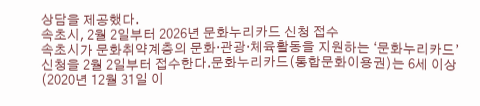상담을 제공했다.
속초시, 2월 2일부터 2026년 문화누리카드 신청 접수
속초시가 문화취약계층의 문화·관광·체육활동을 지원하는 ‘문화누리카드’ 신청을 2월 2일부터 접수한다.문화누리카드(통합문화이용권)는 6세 이상(2020년 12월 31일 이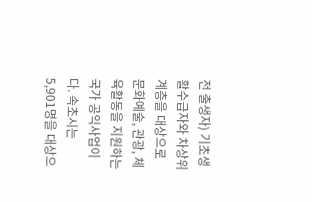전 출생자) 기초생활수급자와 차상위계층을 대상으로 문화예술, 관광, 체육활동을 지원하는 국가 공익사업이다. 속초시는 5,901명을 대상으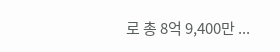로 총 8억 9,400만 ...